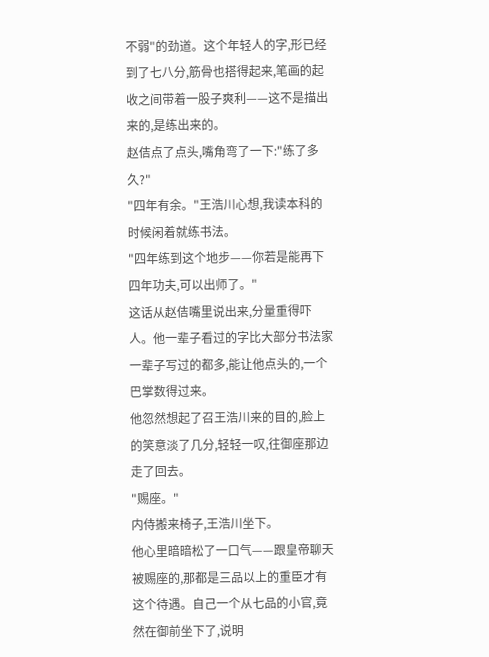不弱"的劲道。这个年轻人的字,形已经到了七八分,筋骨也搭得起来,笔画的起收之间带着一股子爽利——这不是描出来的,是练出来的。
赵佶点了点头,嘴角弯了一下:"练了多久?"
"四年有余。"王浩川心想,我读本科的时候闲着就练书法。
"四年练到这个地步——你若是能再下四年功夫,可以出师了。"
这话从赵佶嘴里说出来,分量重得吓人。他一辈子看过的字比大部分书法家一辈子写过的都多,能让他点头的,一个巴掌数得过来。
他忽然想起了召王浩川来的目的,脸上的笑意淡了几分,轻轻一叹,往御座那边走了回去。
"赐座。"
内侍搬来椅子,王浩川坐下。
他心里暗暗松了一口气——跟皇帝聊天被赐座的,那都是三品以上的重臣才有这个待遇。自己一个从七品的小官,竟然在御前坐下了,说明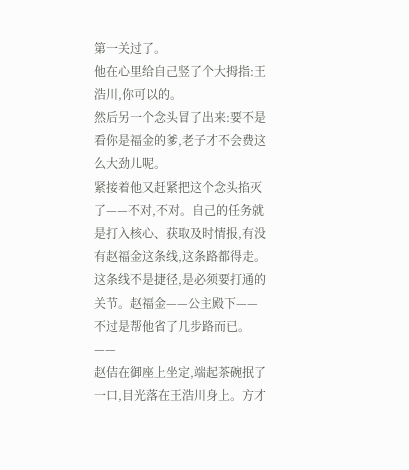第一关过了。
他在心里给自己竖了个大拇指:王浩川,你可以的。
然后另一个念头冒了出来:要不是看你是福金的爹,老子才不会费这么大劲儿呢。
紧接着他又赶紧把这个念头掐灭了——不对,不对。自己的任务就是打入核心、获取及时情报,有没有赵福金这条线,这条路都得走。这条线不是捷径,是必须要打通的关节。赵福金——公主殿下——不过是帮他省了几步路而已。
——
赵佶在御座上坐定,端起茶碗抿了一口,目光落在王浩川身上。方才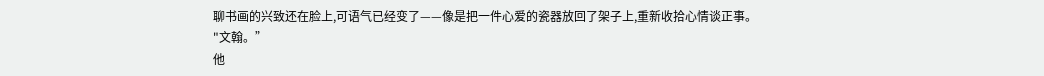聊书画的兴致还在脸上,可语气已经变了——像是把一件心爱的瓷器放回了架子上,重新收拾心情谈正事。
"文翰。”
他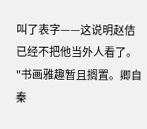叫了表字——这说明赵佶已经不把他当外人看了。
"书画雅趣暂且搁置。卿自秦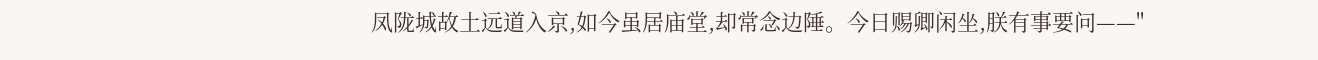凤陇城故土远道入京,如今虽居庙堂,却常念边陲。今日赐卿闲坐,朕有事要问——"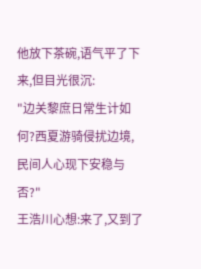他放下茶碗,语气平了下来,但目光很沉:
"边关黎庶日常生计如何?西夏游骑侵扰边境,民间人心现下安稳与否?"
王浩川心想:来了,又到了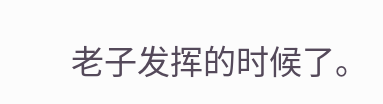老子发挥的时候了。